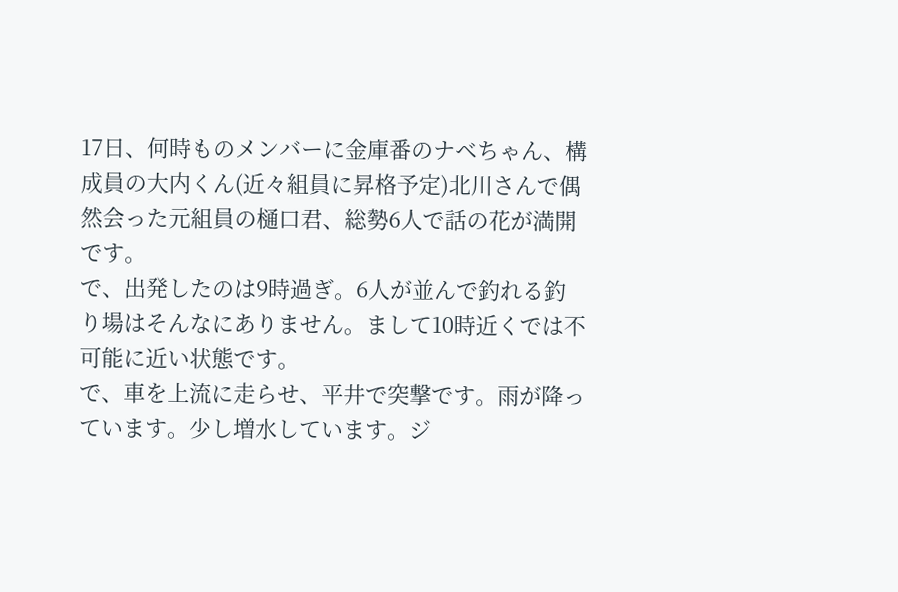17日、何時ものメンバーに金庫番のナベちゃん、構成員の大内くん(近々組員に昇格予定)北川さんで偶然会った元組員の樋口君、総勢6人で話の花が満開です。
で、出発したのは9時過ぎ。6人が並んで釣れる釣り場はそんなにありません。まして10時近くでは不可能に近い状態です。
で、車を上流に走らせ、平井で突撃です。雨が降っています。少し増水しています。ジ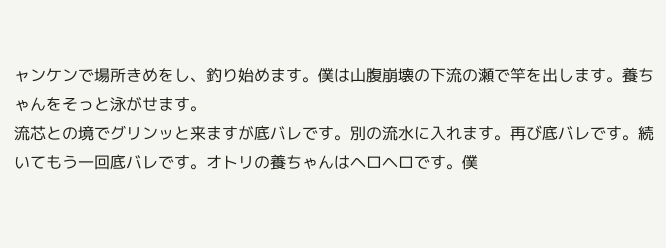ャンケンで場所きめをし、釣り始めます。僕は山腹崩壊の下流の瀬で竿を出します。養ちゃんをそっと泳がせます。
流芯との境でグリンッと来ますが底バレです。別の流水に入れます。再び底バレです。続いてもう一回底バレです。オトリの養ちゃんはヘロヘロです。僕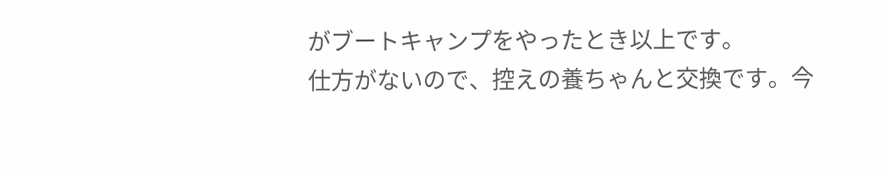がブートキャンプをやったとき以上です。
仕方がないので、控えの養ちゃんと交換です。今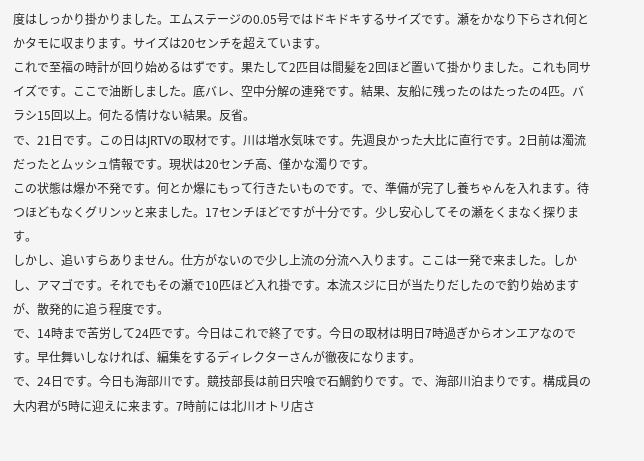度はしっかり掛かりました。エムステージの0.05号ではドキドキするサイズです。瀬をかなり下らされ何とかタモに収まります。サイズは20センチを超えています。
これで至福の時計が回り始めるはずです。果たして2匹目は間髪を2回ほど置いて掛かりました。これも同サイズです。ここで油断しました。底バレ、空中分解の連発です。結果、友船に残ったのはたったの4匹。バラシ15回以上。何たる情けない結果。反省。
で、21日です。この日はJRTVの取材です。川は増水気味です。先週良かった大比に直行です。2日前は濁流だったとムッシュ情報です。現状は20センチ高、僅かな濁りです。
この状態は爆か不発です。何とか爆にもって行きたいものです。で、準備が完了し養ちゃんを入れます。待つほどもなくグリンッと来ました。17センチほどですが十分です。少し安心してその瀬をくまなく探ります。
しかし、追いすらありません。仕方がないので少し上流の分流へ入ります。ここは一発で来ました。しかし、アマゴです。それでもその瀬で10匹ほど入れ掛です。本流スジに日が当たりだしたので釣り始めますが、散発的に追う程度です。
で、14時まで苦労して24匹です。今日はこれで終了です。今日の取材は明日7時過ぎからオンエアなのです。早仕舞いしなければ、編集をするディレクターさんが徹夜になります。
で、24日です。今日も海部川です。競技部長は前日宍喰で石鯛釣りです。で、海部川泊まりです。構成員の大内君が5時に迎えに来ます。7時前には北川オトリ店さ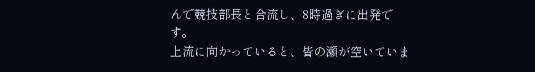んで競技部長と合流し、8時過ぎに出発です。
上流に向かっていると、皆の瀬が空いていま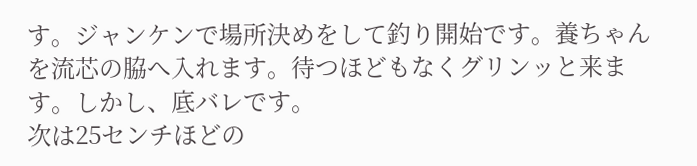す。ジャンケンで場所決めをして釣り開始です。養ちゃんを流芯の脇へ入れます。待つほどもなくグリンッと来ます。しかし、底バレです。
次は25センチほどの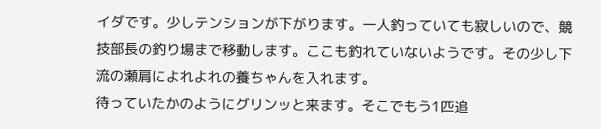イダです。少しテンションが下がります。一人釣っていても寂しいので、競技部長の釣り場まで移動します。ここも釣れていないようです。その少し下流の瀬肩によれよれの養ちゃんを入れます。
待っていたかのようにグリンッと来ます。そこでもう1匹追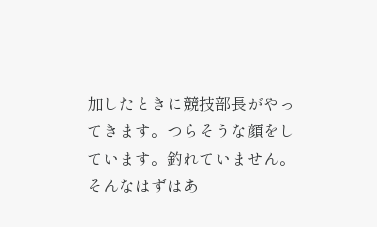加したときに競技部長がやってきます。つらそうな顔をしています。釣れていません。そんなはずはあ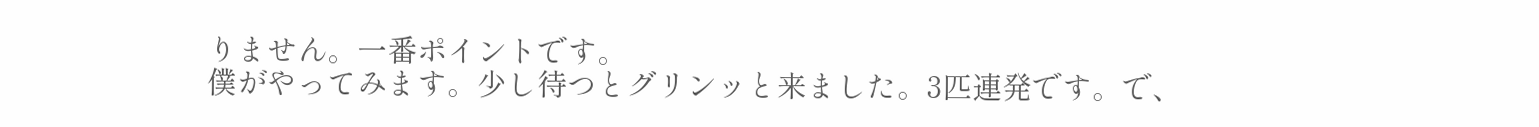りません。一番ポイントです。
僕がやってみます。少し待つとグリンッと来ました。3匹連発です。で、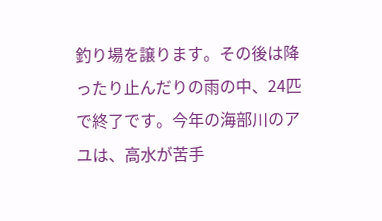釣り場を譲ります。その後は降ったり止んだりの雨の中、24匹で終了です。今年の海部川のアユは、高水が苦手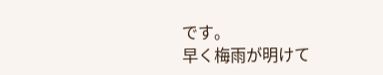です。
早く梅雨が明けて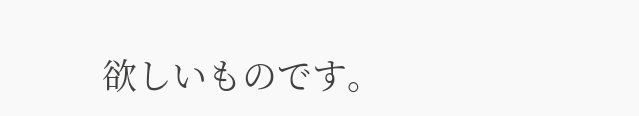欲しいものです。